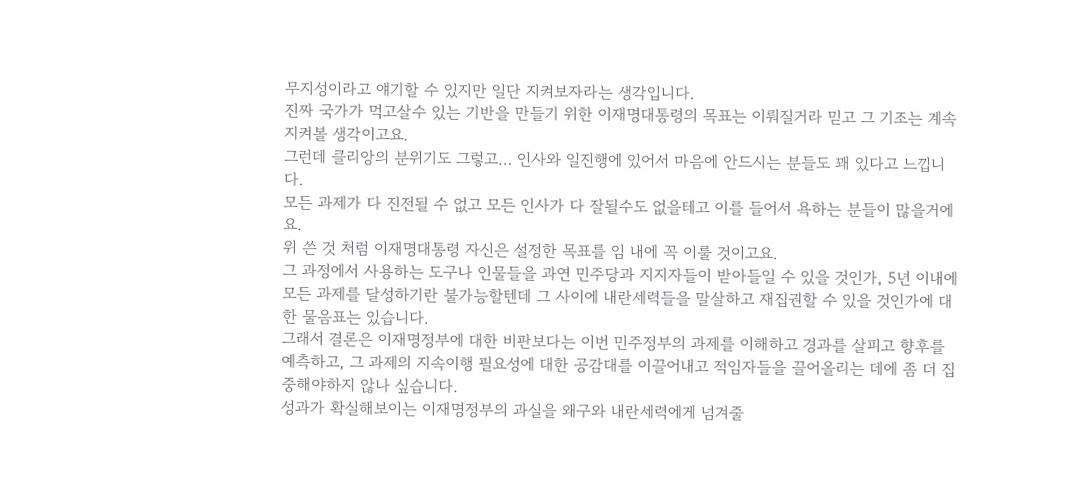무지성이라고 얘기할 수 있지만 일단 지켜보자라는 생각입니다.
진짜 국가가 먹고살수 있는 기반을 만들기 위한 이재명대통령의 목표는 이뤄질거라 믿고 그 기조는 계속 지켜볼 생각이고요.
그런데 클리앙의 분위기도 그렇고… 인사와 일진행에 있어서 마음에 안드시는 분들도 꽤 있다고 느낍니다.
모든 과제가 다 진전될 수 없고 모든 인사가 다 잘될수도 없을테고 이를 들어서 욕하는 분들이 많을거에요.
위 쓴 것 처럼 이재명대통령 자신은 설정한 목표를 임 내에 꼭 이룰 것이고요.
그 과정에서 사용하는 도구나 인물들을 과연 민주당과 지지자들이 받아들일 수 있을 것인가, 5년 이내에 모든 과제를 달성하기란 불가능할텐데 그 사이에 내란세력들을 말살하고 재집권할 수 있을 것인가에 대한 물음표는 있습니다.
그래서 결론은 이재명정부에 대한 비판보다는 이번 민주정부의 과제를 이해하고 경과를 살피고 향후를 예측하고, 그 과제의 지속이행 필요성에 대한 공감대를 이끌어내고 적임자들을 끌어올리는 데에 좀 더 집중해야하지 않나 싶습니다.
성과가 확실해보이는 이재명정부의 과실을 왜구와 내란세력에게 넘겨줄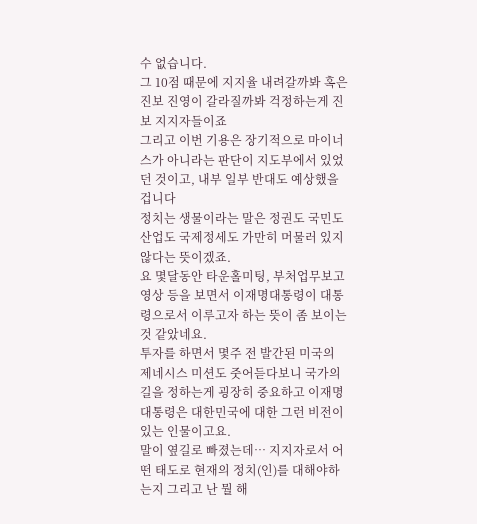수 없습니다.
그 10점 때문에 지지율 내려갈까봐 혹은 진보 진영이 갈라질까봐 걱정하는게 진보 지지자들이죠
그리고 이번 기용은 장기적으로 마이너스가 아니라는 판단이 지도부에서 있었던 것이고, 내부 일부 반대도 예상했을 겁니다
정치는 생물이라는 말은 정권도 국민도 산업도 국제정세도 가만히 머물러 있지 않다는 뜻이겠죠.
요 몇달동안 타운홀미팅, 부처업무보고 영상 등을 보면서 이재명대통령이 대통령으로서 이루고자 하는 뜻이 좀 보이는 것 같았네요.
투자를 하면서 몇주 전 발간된 미국의 제네시스 미션도 줏어듣다보니 국가의 길을 정하는게 굉장히 중요하고 이재명대통령은 대한민국에 대한 그런 비전이 있는 인물이고요.
말이 옆길로 빠졌는데… 지지자로서 어떤 태도로 현재의 정치(인)를 대해야하는지 그리고 난 뭘 해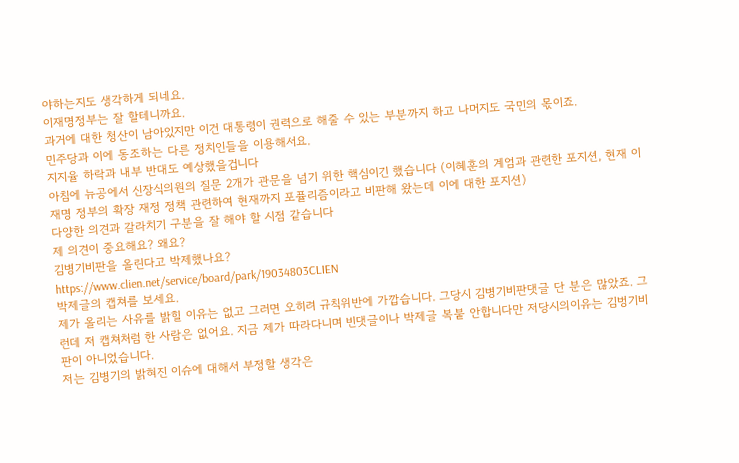야하는지도 생각하게 되네요.
이재명정부는 잘 할테니까요.
과거에 대한 청산이 남아있지만 이건 대통령이 권력으로 해줄 수 있는 부분까지 하고 나머지도 국민의 몫이죠.
민주당과 이에 동조하는 다른 정치인들을 이용해서요.
지지율 하락과 내부 반대도 예상했을겁니다
아침에 뉴공에서 신장식의원의 질문 2개가 관문을 넘기 위한 핵심이긴 했습니다 (이혜훈의 계엄과 관련한 포지션, 현재 이재명 정부의 확장 재정 정책 관련하여 현재까지 포퓰리즘이라고 비판해 왔는데 이에 대한 포지션)
다양한 의견과 갈라치기 구분을 잘 해야 할 시점 같습니다
제 의견이 중요해요? 왜요?
김병기비판을 올린다고 박제했나요?
https://www.clien.net/service/board/park/19034803CLIEN
박제글의 캡쳐를 보세요.
제가 올리는 사유를 밝힐 이유는 없고 그러면 오히려 규칙위반에 가깝습니다. 그당시 김병기비판댓글 단 분은 많았죠. 그런데 저 캡쳐처럼 한 사람은 없어요. 지금 제가 따라다니며 빈댓글이나 박제글 복붙 안합니다만 저당시의이유는 김벙기비판이 아니었습니다.
저는 김병기의 밝혀진 이슈에 대해서 부정할 생각은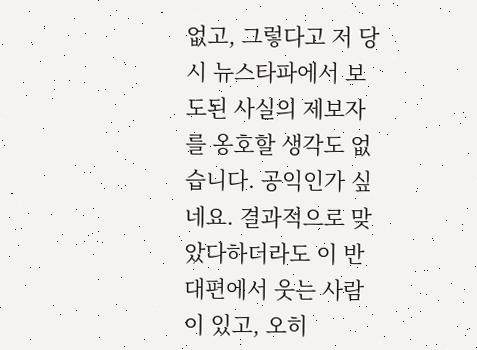없고, 그렇다고 저 당시 뉴스타파에서 보도된 사실의 제보자를 옹호할 생각도 없습니다. 공익인가 싶네요. 결과적으로 맞았다하더라도 이 반대편에서 웃는 사람이 있고, 오히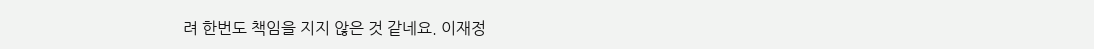려 한번도 책임을 지지 않은 것 같네요. 이재정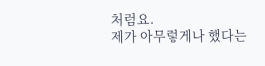처럼요.
제가 아무렇게나 했다는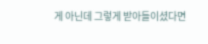게 아닌데 그렇게 받아들이셨다면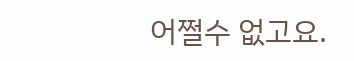어쩔수 없고요.